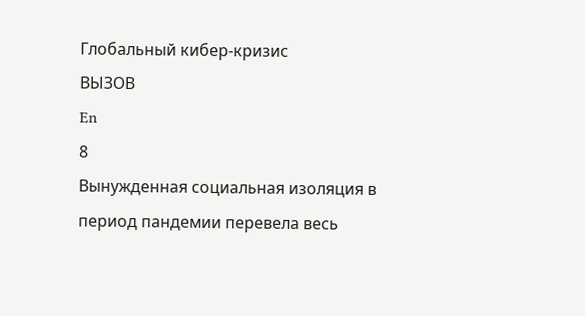Глобальный кибер-кризис
ВЫЗОВ
En
8
Вынужденная социальная изоляция в период пандемии перевела весь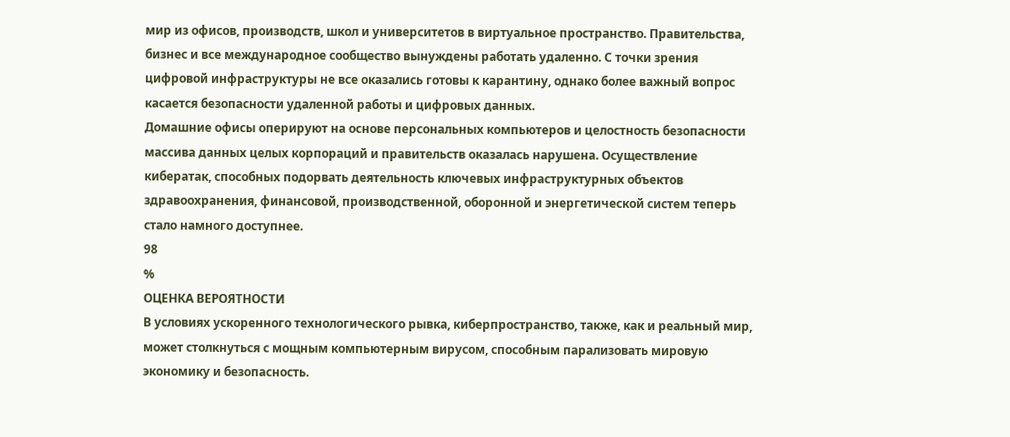мир из офисов, производств, школ и университетов в виртуальное пространство. Правительства, бизнес и все международное сообщество вынуждены работать удаленно. С точки зрения цифровой инфраструктуры не все оказались готовы к карантину, однако более важный вопрос касается безопасности удаленной работы и цифровых данных.
Домашние офисы оперируют на основе персональных компьютеров и целостность безопасности массива данных целых корпораций и правительств оказалась нарушена. Осуществление кибератак, способных подорвать деятельность ключевых инфраструктурных объектов здравоохранения, финансовой, производственной, оборонной и энергетической систем теперь стало намного доступнее.
98
%
ОЦЕНКА ВЕРОЯТНОСТИ
В условиях ускоренного технологического рывка, киберпространство, также, как и реальный мир, может столкнуться с мощным компьютерным вирусом, способным парализовать мировую экономику и безопасность.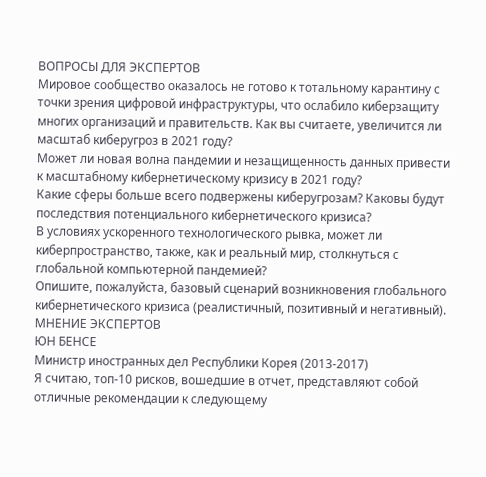ВОПРОСЫ ДЛЯ ЭКСПЕРТОВ
Мировое сообщество оказалось не готово к тотальному карантину с точки зрения цифровой инфраструктуры, что ослабило киберзащиту многих организаций и правительств. Как вы считаете, увеличится ли масштаб киберугроз в 2021 году?
Может ли новая волна пандемии и незащищенность данных привести к масштабному кибернетическому кризису в 2021 году?
Какие сферы больше всего подвержены киберугрозам? Каковы будут последствия потенциального кибернетического кризиса?
В условиях ускоренного технологического рывка, может ли киберпространство, также, как и реальный мир, столкнуться с глобальной компьютерной пандемией?
Опишите, пожалуйста, базовый сценарий возникновения глобального кибернетического кризиса (реалистичный, позитивный и негативный).
МНЕНИЕ ЭКСПЕРТОВ
ЮН БЕНСЕ
Министр иностранных дел Республики Корея (2013-2017)
Я считаю, топ-10 рисков, вошедшие в отчет, представляют собой отличные рекомендации к следующему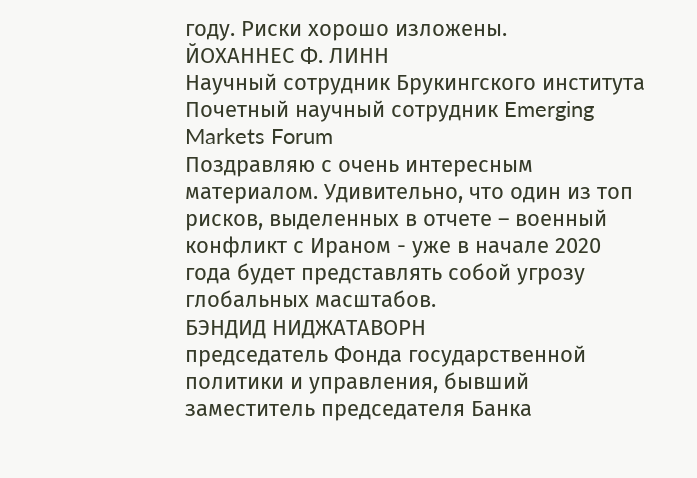году. Риски хорошо изложены.
ЙОХАННЕС Ф. ЛИНН
Научный сотрудник Брукингского института Почетный научный сотрудник Emerging Markets Forum
Поздравляю с очень интересным материалом. Удивительно, что один из топ рисков, выделенных в отчете – военный конфликт с Ираном - уже в начале 2020 года будет представлять собой угрозу глобальных масштабов.
БЭНДИД НИДЖАТАВОРН
председатель Фонда государственной политики и управления, бывший заместитель председателя Банка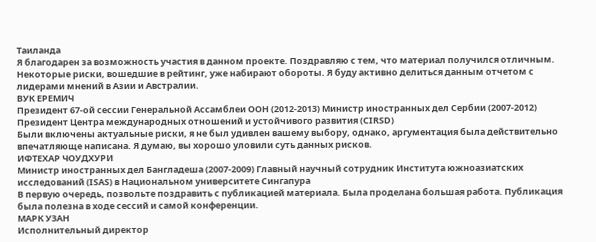Таиланда
Я благодарен за возможность участия в данном проекте. Поздравляю с тем, что материал получился отличным. Некоторые риски, вошедшие в рейтинг, уже набирают обороты. Я буду активно делиться данным отчетом с лидерами мнений в Азии и Австралии.
ВУК ЕРЕМИЧ
Президент 67-ой сессии Генеральной Ассамблеи ООН (2012-2013) Министр иностранных дел Сербии (2007-2012) Президент Центра международных отношений и устойчивого развития (CIRSD)
Были включены актуальные риски, я не был удивлен вашему выбору, однако, аргументация была действительно впечатляюще написана. Я думаю, вы хорошо уловили суть данных рисков.
ИФТЕХАР ЧОУДХУРИ
Министр иностранных дел Бангладеша (2007-2009) Главный научный сотрудник Института южноазиатских исследований (ISAS) в Национальном университете Сингапура
В первую очередь, позвольте поздравить с публикацией материала. Была проделана большая работа. Публикация была полезна в ходе сессий и самой конференции.
МАРК УЗАН
Исполнительный директор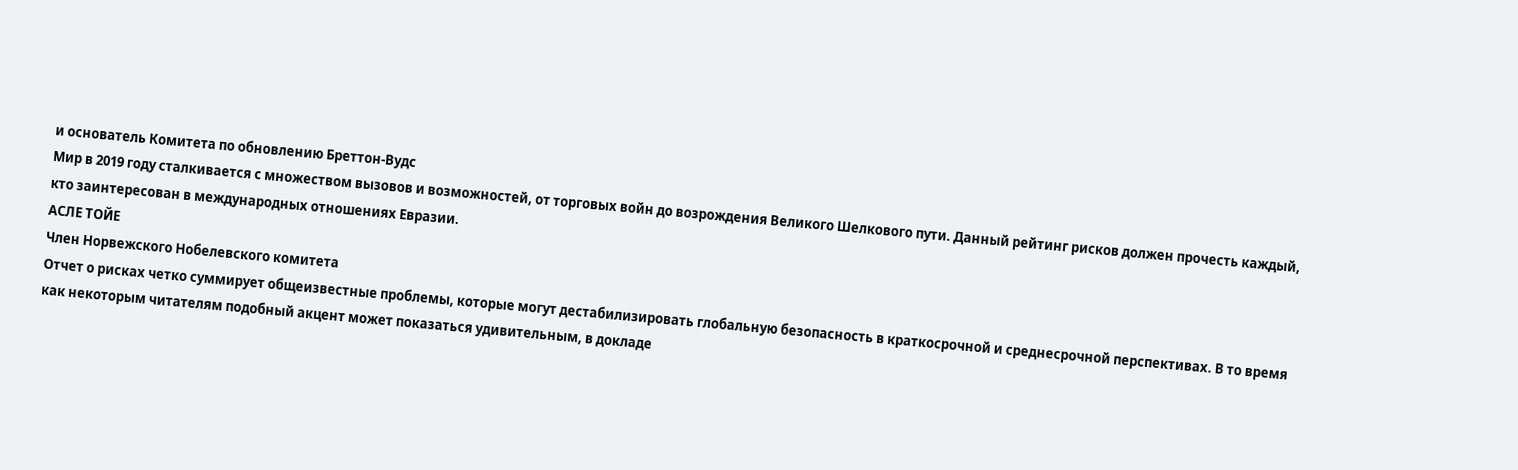и основатель Комитета по обновлению Бреттон-Вудс
Мир в 2019 году сталкивается с множеством вызовов и возможностей, от торговых войн до возрождения Великого Шелкового пути. Данный рейтинг рисков должен прочесть каждый, кто заинтересован в международных отношениях Евразии.
АСЛЕ ТОЙЕ
Член Норвежского Нобелевского комитета
Отчет о рисках четко суммирует общеизвестные проблемы, которые могут дестабилизировать глобальную безопасность в краткосрочной и среднесрочной перспективах. В то время как некоторым читателям подобный акцент может показаться удивительным, в докладе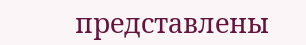представлены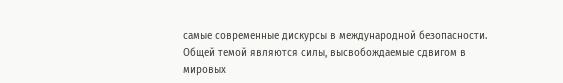самые современные дискурсы в международной безопасности. Общей темой являются силы, высвобождаемые сдвигом в мировых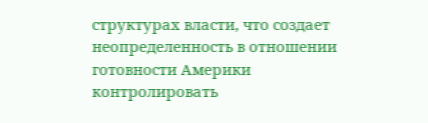структурах власти, что создает неопределенность в отношении готовности Америки контролировать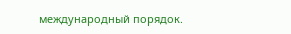международный порядок.